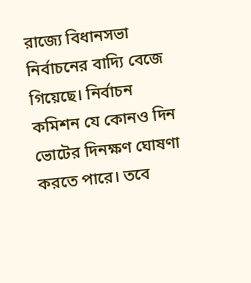রাজ্যে বিধানসভা নির্বাচনের বাদ্যি বেজে গিয়েছে। নির্বাচন কমিশন যে কোনও দিন ভোটের দিনক্ষণ ঘোষণা করতে পারে। তবে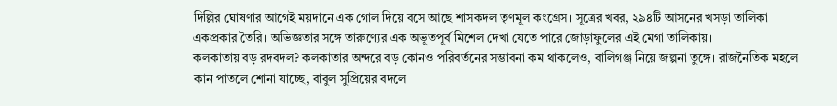দিল্লির ঘোষণার আগেই ময়দানে এক গোল দিয়ে বসে আছে শাসকদল তৃণমূল কংগ্রেস। সূত্রের খবর, ২৯৪টি আসনের খসড়া তালিকা একপ্রকার তৈরি। অভিজ্ঞতার সঙ্গে তারুণ্যের এক অভূতপূর্ব মিশেল দেখা যেতে পারে জোড়াফুলের এই মেগা তালিকায়।
কলকাতায় বড় রদবদল? কলকাতার অন্দরে বড় কোনও পরিবর্তনের সম্ভাবনা কম থাকলেও, বালিগঞ্জ নিয়ে জল্পনা তুঙ্গে। রাজনৈতিক মহলে কান পাতলে শোনা যাচ্ছে, বাবুল সুপ্রিয়ের বদলে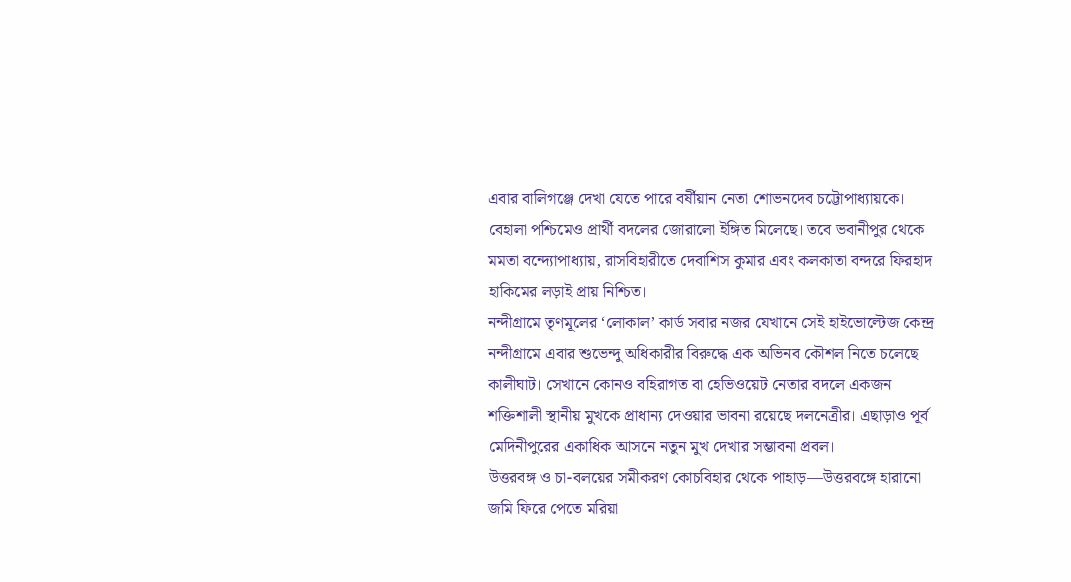এবার বালিগঞ্জে দেখা যেতে পারে বর্ষীয়ান নেতা শোভনদেব চট্টোপাধ্যায়কে। বেহালা পশ্চিমেও প্রার্থী বদলের জোরালো ইঙ্গিত মিলেছে। তবে ভবানীপুর থেকে মমতা বন্দ্যোপাধ্যায়, রাসবিহারীতে দেবাশিস কুমার এবং কলকাতা বন্দরে ফিরহাদ হাকিমের লড়াই প্রায় নিশ্চিত।
নন্দীগ্রামে তৃণমূলের ‘লোকাল’ কার্ড সবার নজর যেখানে সেই হাইভোল্টেজ কেন্দ্র নন্দীগ্রামে এবার শুভেন্দু অধিকারীর বিরুদ্ধে এক অভিনব কৌশল নিতে চলেছে কালীঘাট। সেখানে কোনও বহিরাগত বা হেভিওয়েট নেতার বদলে একজন শক্তিশালী স্থানীয় মুখকে প্রাধান্য দেওয়ার ভাবনা রয়েছে দলনেত্রীর। এছাড়াও পূর্ব মেদিনীপুরের একাধিক আসনে নতুন মুখ দেখার সম্ভাবনা প্রবল।
উত্তরবঙ্গ ও চা-বলয়ের সমীকরণ কোচবিহার থেকে পাহাড়—উত্তরবঙ্গে হারানো জমি ফিরে পেতে মরিয়া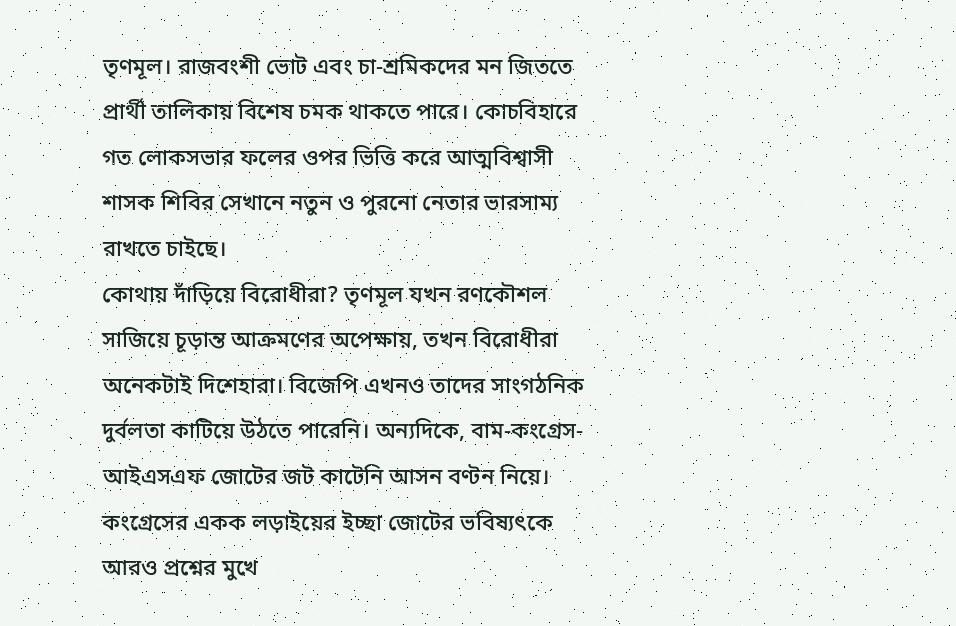তৃণমূল। রাজবংশী ভোট এবং চা-শ্রমিকদের মন জিততে প্রার্থী তালিকায় বিশেষ চমক থাকতে পারে। কোচবিহারে গত লোকসভার ফলের ওপর ভিত্তি করে আত্মবিশ্বাসী শাসক শিবির সেখানে নতুন ও পুরনো নেতার ভারসাম্য রাখতে চাইছে।
কোথায় দাঁড়িয়ে বিরোধীরা? তৃণমূল যখন রণকৌশল সাজিয়ে চূড়ান্ত আক্রমণের অপেক্ষায়, তখন বিরোধীরা অনেকটাই দিশেহারা। বিজেপি এখনও তাদের সাংগঠনিক দুর্বলতা কাটিয়ে উঠতে পারেনি। অন্যদিকে, বাম-কংগ্রেস-আইএসএফ জোটের জট কাটেনি আসন বণ্টন নিয়ে। কংগ্রেসের একক লড়াইয়ের ইচ্ছা জোটের ভবিষ্যৎকে আরও প্রশ্নের মুখে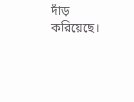দাঁড় করিয়েছে।